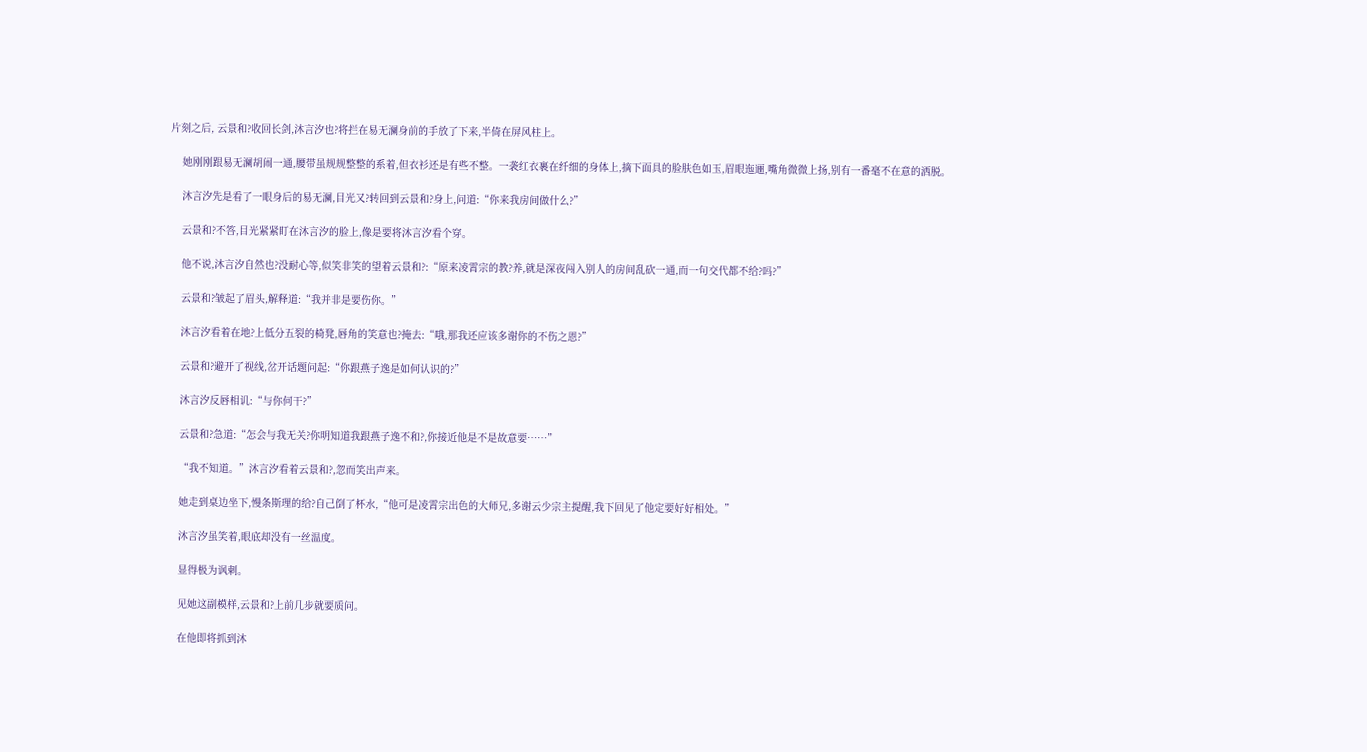片刻之后, 云景和?收回长剑,沐言汐也?将拦在易无澜身前的手放了下来,半倚在屏风柱上。

    她刚刚跟易无澜胡闹一通,腰带虽规规整整的系着,但衣衫还是有些不整。一袭红衣裹在纤细的身体上,摘下面具的脸肤色如玉,眉眼迤逦,嘴角微微上扬,别有一番毫不在意的洒脱。

    沐言汐先是看了一眼身后的易无澜,目光又?转回到云景和?身上,问道:“你来我房间做什么?”

    云景和?不答,目光紧紧盯在沐言汐的脸上,像是要将沐言汐看个穿。

    他不说,沐言汐自然也?没耐心等,似笑非笑的望着云景和?:“原来凌霄宗的教?养,就是深夜闯入别人的房间乱砍一通,而一句交代都不给?吗?”

    云景和?皱起了眉头,解释道:“我并非是要伤你。”

    沐言汐看着在地?上低分五裂的椅凳,唇角的笑意也?掩去:“哦,那我还应该多谢你的不伤之恩?”

    云景和?避开了视线,岔开话题问起:“你跟燕子逸是如何认识的?”

    沐言汐反唇相讥:“与你何干?”

    云景和?急道:“怎会与我无关?你明知道我跟燕子逸不和?,你接近他是不是故意要……”

    “我不知道。”沐言汐看着云景和?,忽而笑出声来。

    她走到桌边坐下,慢条斯理的给?自己倒了杯水,“他可是凌霄宗出色的大师兄,多谢云少宗主提醒,我下回见了他定要好好相处。”

    沐言汐虽笑着,眼底却没有一丝温度。

    显得极为讽刺。

    见她这副模样,云景和?上前几步就要质问。

    在他即将抓到沐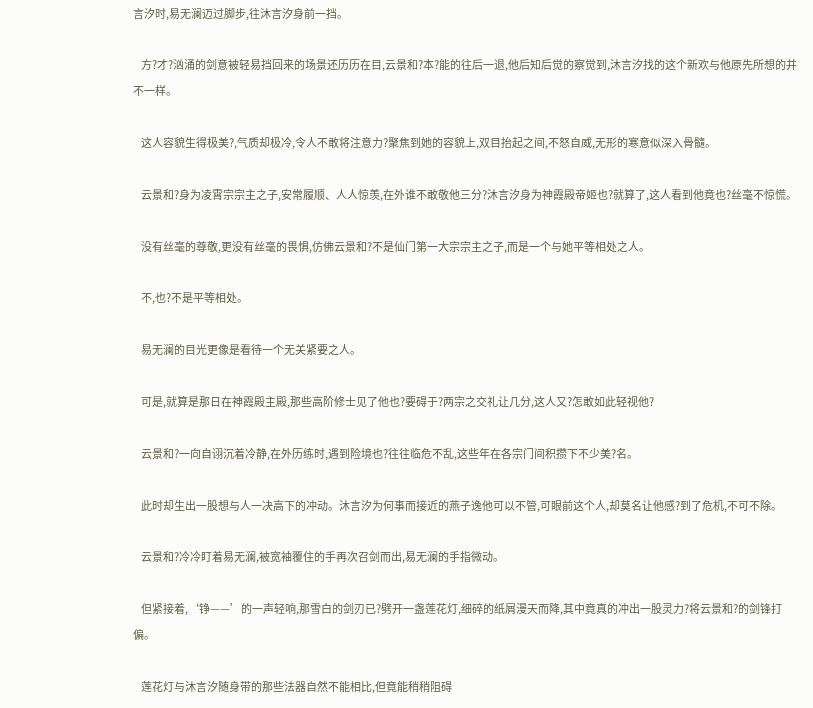言汐时,易无澜迈过脚步,往沐言汐身前一挡。

    方?才?汹涌的剑意被轻易挡回来的场景还历历在目,云景和?本?能的往后一退,他后知后觉的察觉到,沐言汐找的这个新欢与他原先所想的并不一样。

    这人容貌生得极美?,气质却极冷,令人不敢将注意力?聚焦到她的容貌上,双目抬起之间,不怒自威,无形的寒意似深入骨髓。

    云景和?身为凌霄宗宗主之子,安常履顺、人人惊羡,在外谁不敢敬他三分?沐言汐身为神霞殿帝姬也?就算了,这人看到他竟也?丝毫不惊慌。

    没有丝毫的尊敬,更没有丝毫的畏惧,仿佛云景和?不是仙门第一大宗宗主之子,而是一个与她平等相处之人。

    不,也?不是平等相处。

    易无澜的目光更像是看待一个无关紧要之人。

    可是,就算是那日在神霞殿主殿,那些高阶修士见了他也?要碍于?两宗之交礼让几分,这人又?怎敢如此轻视他?

    云景和?一向自诩沉着冷静,在外历练时,遇到险境也?往往临危不乱,这些年在各宗门间积攒下不少美?名。

    此时却生出一股想与人一决高下的冲动。沐言汐为何事而接近的燕子逸他可以不管,可眼前这个人,却莫名让他感?到了危机,不可不除。

    云景和?冷冷盯着易无澜,被宽袖覆住的手再次召剑而出,易无澜的手指微动。

    但紧接着,‘铮——’的一声轻响,那雪白的剑刃已?劈开一盏莲花灯,细碎的纸屑漫天而降,其中竟真的冲出一股灵力?将云景和?的剑锋打偏。

    莲花灯与沐言汐随身带的那些法器自然不能相比,但竟能稍稍阻碍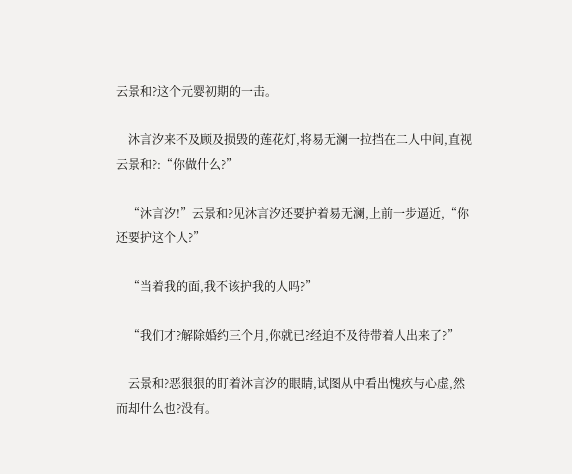云景和?这个元婴初期的一击。

    沐言汐来不及顾及损毁的莲花灯,将易无澜一拉挡在二人中间,直视云景和?:“你做什么?”

    “沐言汐!”云景和?见沐言汐还要护着易无澜,上前一步逼近,“你还要护这个人?”

    “当着我的面,我不该护我的人吗?”

    “我们才?解除婚约三个月,你就已?经迫不及待带着人出来了?”

    云景和?恶狠狠的盯着沐言汐的眼睛,试图从中看出愧疚与心虚,然而却什么也?没有。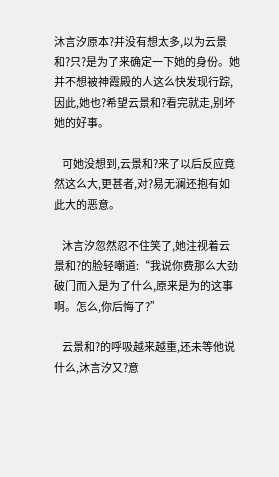沐言汐原本?并没有想太多,以为云景和?只?是为了来确定一下她的身份。她并不想被神霞殿的人这么快发现行踪,因此,她也?希望云景和?看完就走,别坏她的好事。

    可她没想到,云景和?来了以后反应竟然这么大,更甚者,对?易无澜还抱有如此大的恶意。

    沐言汐忽然忍不住笑了,她注视着云景和?的脸轻嘲道:“我说你费那么大劲破门而入是为了什么,原来是为的这事啊。怎么,你后悔了?”

    云景和?的呼吸越来越重,还未等他说什么,沐言汐又?意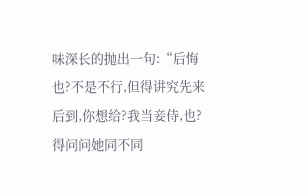味深长的抛出一句:“后悔也?不是不行,但得讲究先来后到,你想给?我当妾侍,也?得问问她同不同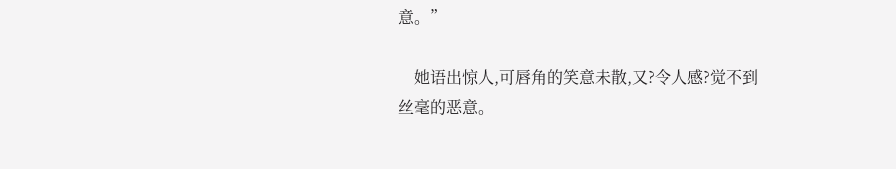意。”

    她语出惊人,可唇角的笑意未散,又?令人感?觉不到丝毫的恶意。